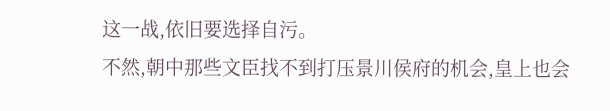这一战,依旧要选择自污。
不然,朝中那些文臣找不到打压景川侯府的机会,皇上也会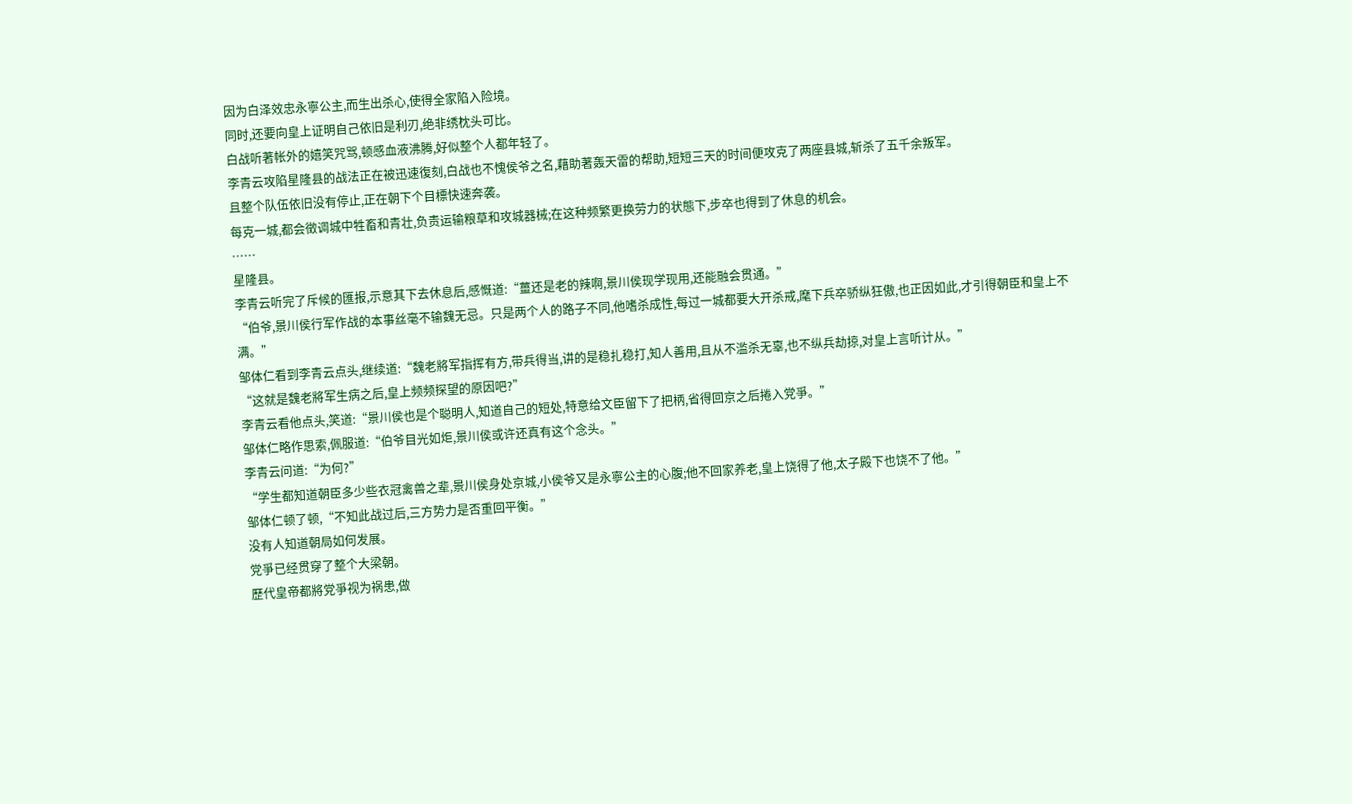因为白泽效忠永寧公主,而生出杀心,使得全家陷入险境。
同时,还要向皇上证明自己依旧是利刃,绝非绣枕头可比。
白战听著帐外的嬉笑咒骂,顿感血液沸腾,好似整个人都年轻了。
李青云攻陷星隆县的战法正在被迅速復刻,白战也不愧侯爷之名,藉助著轰天雷的帮助,短短三天的时间便攻克了两座县城,斩杀了五千余叛军。
且整个队伍依旧没有停止,正在朝下个目標快速奔袭。
每克一城,都会徵调城中牲畜和青壮,负责运输粮草和攻城器械;在这种频繁更换劳力的状態下,步卒也得到了休息的机会。
……
星隆县。
李青云听完了斥候的匯报,示意其下去休息后,感慨道:“薑还是老的辣啊,景川侯现学现用,还能融会贯通。”
“伯爷,景川侯行军作战的本事丝毫不输魏无忌。只是两个人的路子不同,他嗜杀成性,每过一城都要大开杀戒,麾下兵卒骄纵狂傲,也正因如此,才引得朝臣和皇上不满。”
邹体仁看到李青云点头,继续道:“魏老將军指挥有方,带兵得当,讲的是稳扎稳打,知人善用,且从不滥杀无辜,也不纵兵劫掠,对皇上言听计从。”
“这就是魏老將军生病之后,皇上频频探望的原因吧?”
李青云看他点头,笑道:“景川侯也是个聪明人,知道自己的短处,特意给文臣留下了把柄,省得回京之后捲入党爭。”
邹体仁略作思索,佩服道:“伯爷目光如炬,景川侯或许还真有这个念头。”
李青云问道:“为何?”
“学生都知道朝臣多少些衣冠禽兽之辈,景川侯身处京城,小侯爷又是永寧公主的心腹;他不回家养老,皇上饶得了他,太子殿下也饶不了他。”
邹体仁顿了顿,“不知此战过后,三方势力是否重回平衡。”
没有人知道朝局如何发展。
党爭已经贯穿了整个大梁朝。
歷代皇帝都將党爭视为祸患,做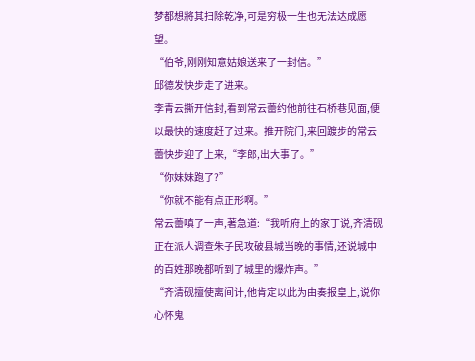梦都想將其扫除乾净,可是穷极一生也无法达成愿望。
“伯爷,刚刚知意姑娘送来了一封信。”
邱德发快步走了进来。
李青云撕开信封,看到常云蕾约他前往石桥巷见面,便以最快的速度赶了过来。推开院门,来回踱步的常云蕾快步迎了上来,“李郎,出大事了。”
“你妹妹跑了?”
“你就不能有点正形啊。”
常云蕾嗔了一声,著急道:“我听府上的家丁说,齐清砚正在派人调查朱子民攻破县城当晚的事情,还说城中的百姓那晚都听到了城里的爆炸声。”
“齐清砚擅使离间计,他肯定以此为由奏报皇上,说你心怀鬼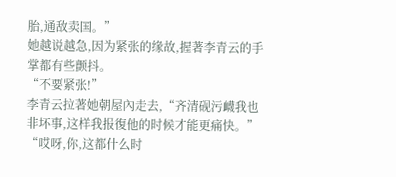胎,通敌卖国。”
她越说越急,因为紧张的缘故,握著李青云的手掌都有些颤抖。
“不要紧张!”
李青云拉著她朝屋內走去,“齐清砚污衊我也非坏事,这样我报復他的时候才能更痛快。”
“哎呀,你,这都什么时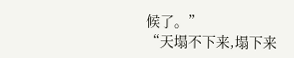候了。”
“天塌不下来,塌下来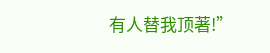有人替我顶著!”